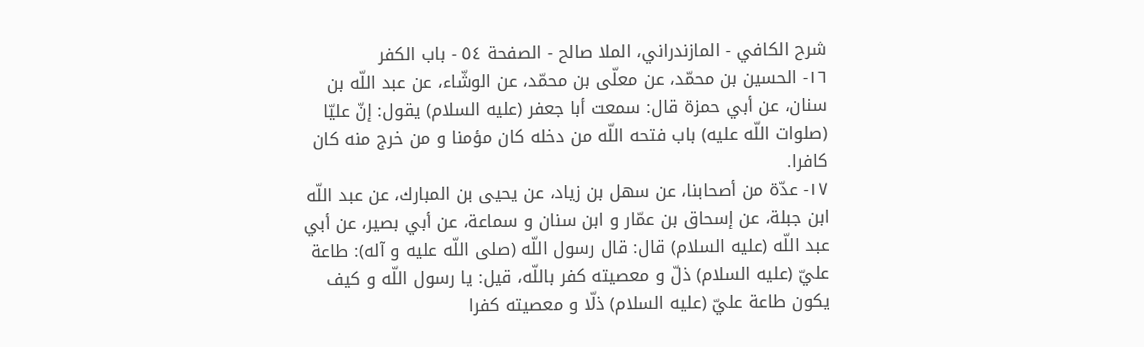شرح الكافي - المازندراني، الملا صالح - الصفحة ٥٤ - باب الكفر
١٦- الحسين بن محمّد، عن معلّى بن محمّد، عن الوشّاء، عن عبد اللّه بن سنان، عن أبي حمزة قال: سمعت أبا جعفر (عليه السلام) يقول: إنّ عليّا (صلوات اللّه عليه) باب فتحه اللّه من دخله كان مؤمنا و من خرج منه كان كافرا.
١٧- عدّة من أصحابنا، عن سهل بن زياد، عن يحيى بن المبارك، عن عبد اللّه ابن جبلة، عن إسحاق بن عمّار و ابن سنان و سماعة، عن أبي بصير، عن أبي عبد اللّه (عليه السلام) قال: قال رسول اللّه (صلى اللّه عليه و آله): طاعة عليّ (عليه السلام) ذلّ و معصيته كفر باللّه، قيل: يا رسول اللّه و كيف يكون طاعة عليّ (عليه السلام) ذلّا و معصيته كفرا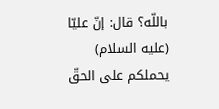باللّه؟ قال: إنّ عليّا (عليه السلام) يحملكم على الحقّ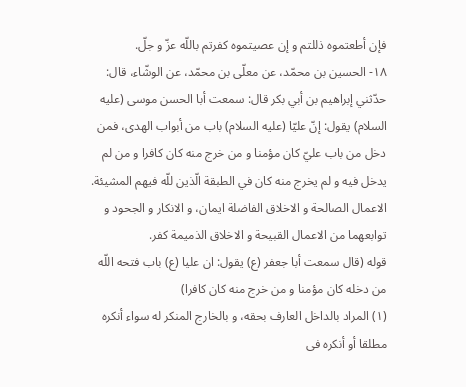فإن أطعتموه ذللتم و إن عصيتموه كفرتم باللّه عزّ و جلّ.
١٨- الحسين بن محمّد، عن معلّى بن محمّد، عن الوشّاء، قال: حدّثني إبراهيم بن أبي بكر قال: سمعت أبا الحسن موسى (عليه السلام) يقول: إنّ عليّا (عليه السلام) باب من أبواب الهدى، فمن دخل من باب عليّ كان مؤمنا و من خرج منه كان كافرا و من لم يدخل فيه و لم يخرج منه كان في الطبقة الّذين للّه فيهم المشيئة.
الاعمال الصالحة و الاخلاق الفاضلة ايمان، و الانكار و الجحود و توابعهما من الاعمال القبيحة و الاخلاق الذميمة كفر.
قوله (قال سمعت أبا جعفر (ع) يقول: ان عليا (ع) باب فتحه اللّه من دخله كان مؤمنا و من خرج منه كان كافرا)
(١) المراد بالداخل العارف بحقه، و بالخارج المنكر له سواء أنكره مطلقا أو أنكره فى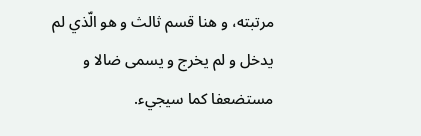مرتبته، و هنا قسم ثالث و هو الّذي لم يدخل و لم يخرج و يسمى ضالا و مستضعفا كما سيجيء.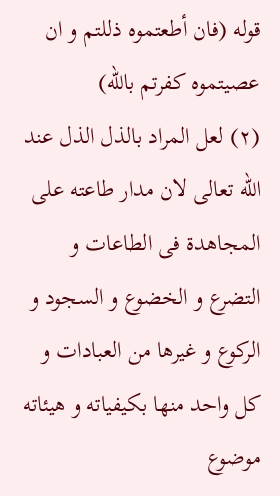قوله (فان أطعتموه ذللتم و ان عصيتموه كفرتم باللّه)
(٢) لعل المراد بالذل الذل عند اللّه تعالى لان مدار طاعته على المجاهدة فى الطاعات و التضرع و الخضوع و السجود و الركوع و غيرها من العبادات و كل واحد منها بكيفياته و هيئاته موضوع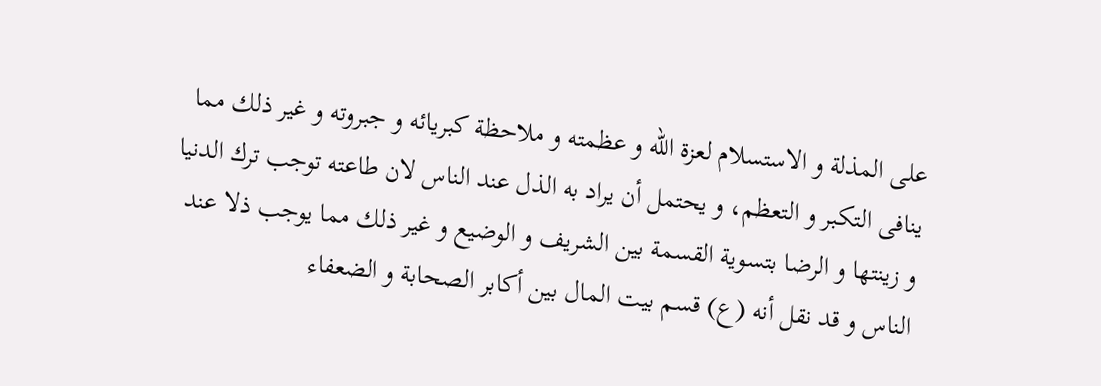على المذلة و الاستسلام لعزة اللّه و عظمته و ملاحظة كبريائه و جبروته و غير ذلك مما ينافى التكبر و التعظم، و يحتمل أن يراد به الذل عند الناس لان طاعته توجب ترك الدنيا و زينتها و الرضا بتسوية القسمة بين الشريف و الوضيع و غير ذلك مما يوجب ذلا عند الناس و قد نقل أنه (ع) قسم بيت المال بين أكابر الصحابة و الضعفاء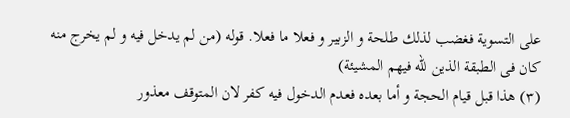على التسوية فغضب لذلك طلحة و الزبير و فعلا ما فعلا. قوله (من لم يدخل فيه و لم يخرج منه كان فى الطبقة الذين للّه فيهم المشيئة)
(٣) هذا قبل قيام الحجة و أما بعده فعدم الدخول فيه كفر لان المتوقف معذور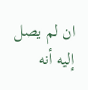ان لم يصل إليه أنه